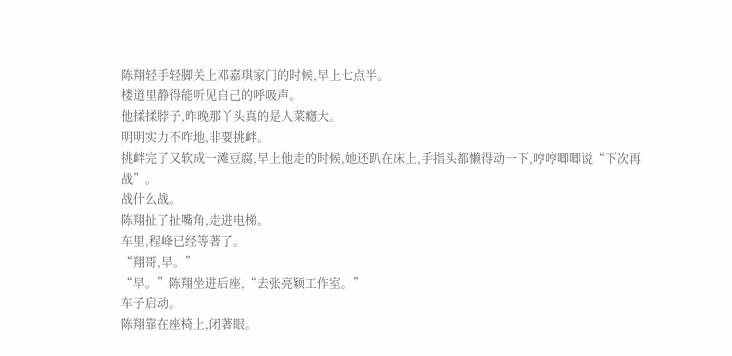陈翔轻手轻脚关上邓嘉琪家门的时候,早上七点半。
楼道里静得能听见自己的呼吸声。
他揉揉脖子,昨晚那丫头真的是人菜癮大。
明明实力不咋地,非要挑衅。
挑衅完了又软成一滩豆腐,早上他走的时候,她还趴在床上,手指头都懒得动一下,哼哼唧唧说“下次再战”。
战什么战。
陈翔扯了扯嘴角,走进电梯。
车里,程峰已经等著了。
“翔哥,早。”
“早。”陈翔坐进后座,“去张亮颖工作室。”
车子启动。
陈翔靠在座椅上,闭著眼。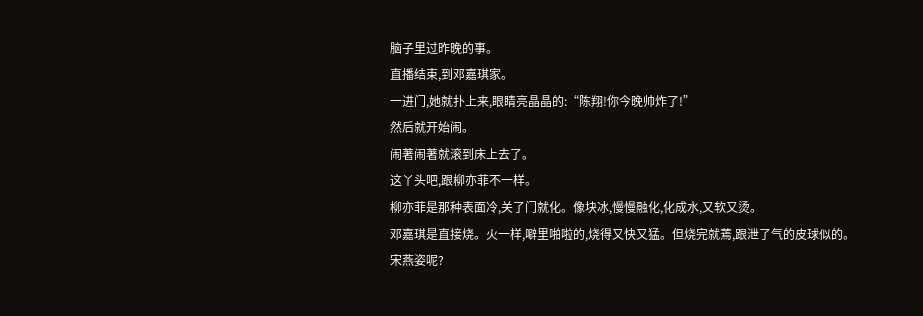脑子里过昨晚的事。
直播结束,到邓嘉琪家。
一进门,她就扑上来,眼睛亮晶晶的:“陈翔!你今晚帅炸了!”
然后就开始闹。
闹著闹著就滚到床上去了。
这丫头吧,跟柳亦菲不一样。
柳亦菲是那种表面冷,关了门就化。像块冰,慢慢融化,化成水,又软又烫。
邓嘉琪是直接烧。火一样,噼里啪啦的,烧得又快又猛。但烧完就蔫,跟泄了气的皮球似的。
宋燕姿呢?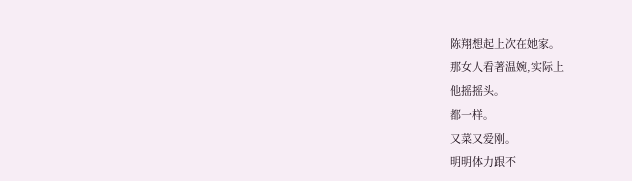陈翔想起上次在她家。
那女人看著温婉,实际上
他摇摇头。
都一样。
又菜又爱刚。
明明体力跟不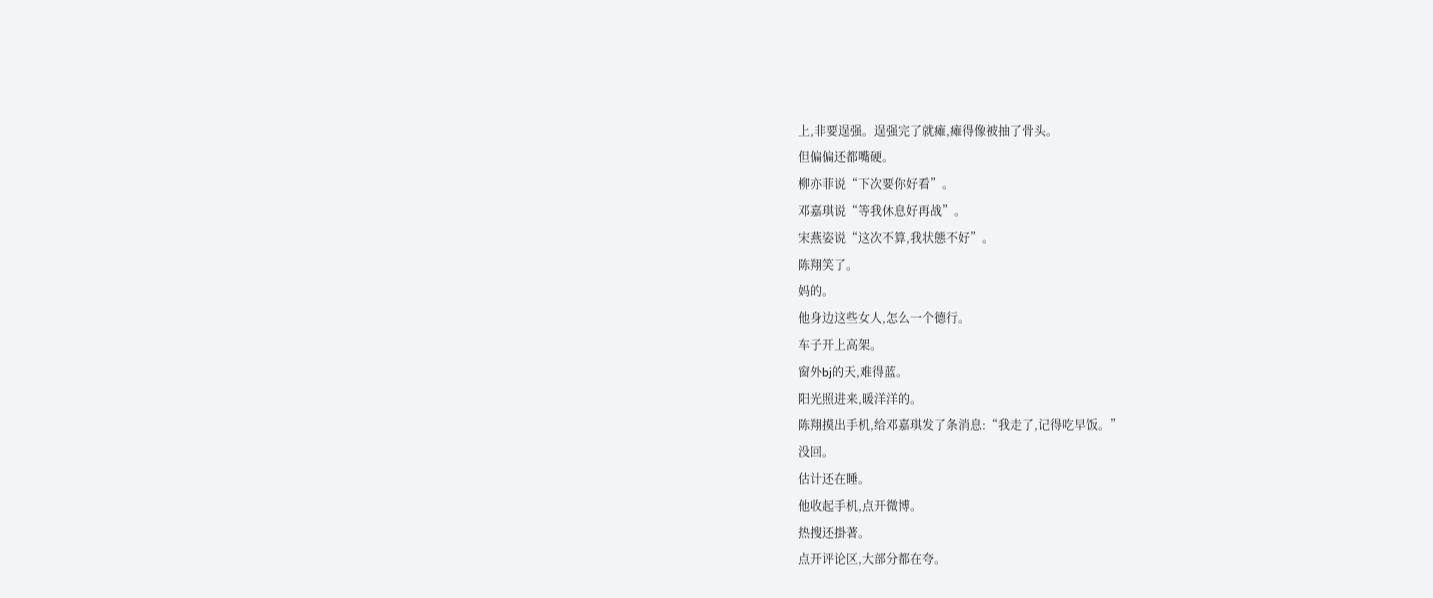上,非要逞强。逞强完了就瘫,瘫得像被抽了骨头。
但偏偏还都嘴硬。
柳亦菲说“下次要你好看”。
邓嘉琪说“等我休息好再战”。
宋燕姿说“这次不算,我状態不好”。
陈翔笑了。
妈的。
他身边这些女人,怎么一个德行。
车子开上高架。
窗外bj的天,难得蓝。
阳光照进来,暖洋洋的。
陈翔摸出手机,给邓嘉琪发了条消息:“我走了,记得吃早饭。”
没回。
估计还在睡。
他收起手机,点开微博。
热搜还掛著。
点开评论区,大部分都在夸。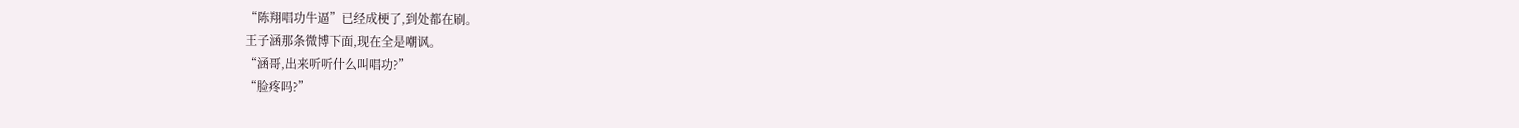“陈翔唱功牛逼”已经成梗了,到处都在刷。
王子涵那条微博下面,现在全是嘲讽。
“涵哥,出来听听什么叫唱功?”
“脸疼吗?”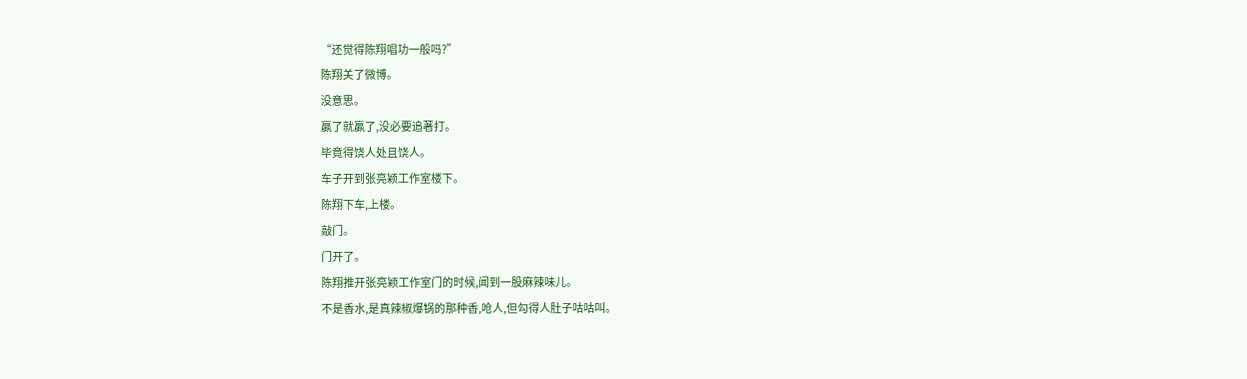“还觉得陈翔唱功一般吗?”
陈翔关了微博。
没意思。
贏了就贏了,没必要追著打。
毕竟得饶人处且饶人。
车子开到张亮颖工作室楼下。
陈翔下车,上楼。
敲门。
门开了。
陈翔推开张亮颖工作室门的时候,闻到一股麻辣味儿。
不是香水,是真辣椒爆锅的那种香,呛人,但勾得人肚子咕咕叫。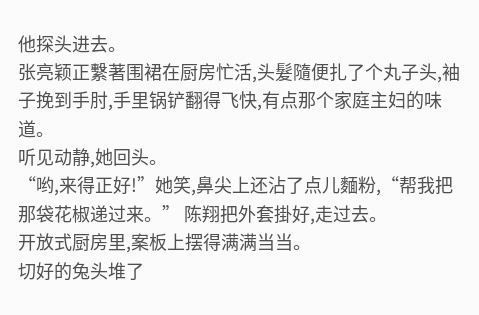他探头进去。
张亮颖正繫著围裙在厨房忙活,头髮隨便扎了个丸子头,袖子挽到手肘,手里锅铲翻得飞快,有点那个家庭主妇的味道。
听见动静,她回头。
“哟,来得正好!”她笑,鼻尖上还沾了点儿麵粉,“帮我把那袋花椒递过来。” 陈翔把外套掛好,走过去。
开放式厨房里,案板上摆得满满当当。
切好的兔头堆了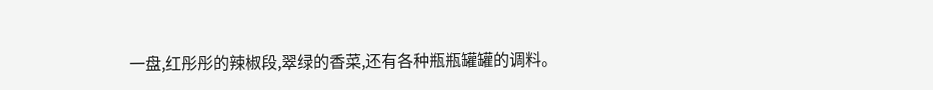一盘,红彤彤的辣椒段,翠绿的香菜,还有各种瓶瓶罐罐的调料。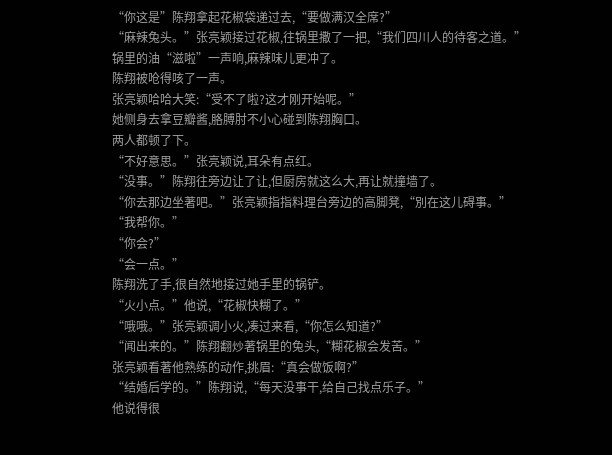“你这是”陈翔拿起花椒袋递过去,“要做满汉全席?”
“麻辣兔头。”张亮颖接过花椒,往锅里撒了一把,“我们四川人的待客之道。”
锅里的油“滋啦”一声响,麻辣味儿更冲了。
陈翔被呛得咳了一声。
张亮颖哈哈大笑:“受不了啦?这才刚开始呢。”
她侧身去拿豆瓣酱,胳膊肘不小心碰到陈翔胸口。
两人都顿了下。
“不好意思。”张亮颖说,耳朵有点红。
“没事。”陈翔往旁边让了让,但厨房就这么大,再让就撞墙了。
“你去那边坐著吧。”张亮颖指指料理台旁边的高脚凳,“別在这儿碍事。”
“我帮你。”
“你会?”
“会一点。”
陈翔洗了手,很自然地接过她手里的锅铲。
“火小点。”他说,“花椒快糊了。”
“哦哦。”张亮颖调小火,凑过来看,“你怎么知道?”
“闻出来的。”陈翔翻炒著锅里的兔头,“糊花椒会发苦。”
张亮颖看著他熟练的动作,挑眉:“真会做饭啊?”
“结婚后学的。”陈翔说,“每天没事干,给自己找点乐子。”
他说得很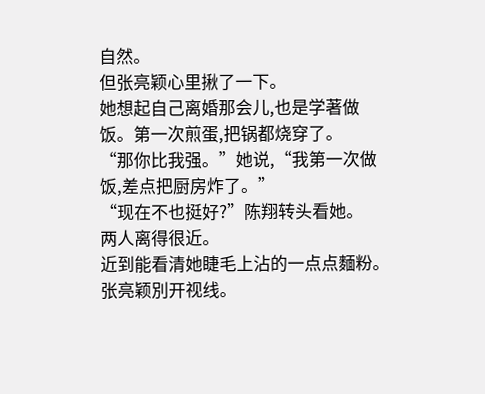自然。
但张亮颖心里揪了一下。
她想起自己离婚那会儿,也是学著做饭。第一次煎蛋,把锅都烧穿了。
“那你比我强。”她说,“我第一次做饭,差点把厨房炸了。”
“现在不也挺好?”陈翔转头看她。
两人离得很近。
近到能看清她睫毛上沾的一点点麵粉。
张亮颖別开视线。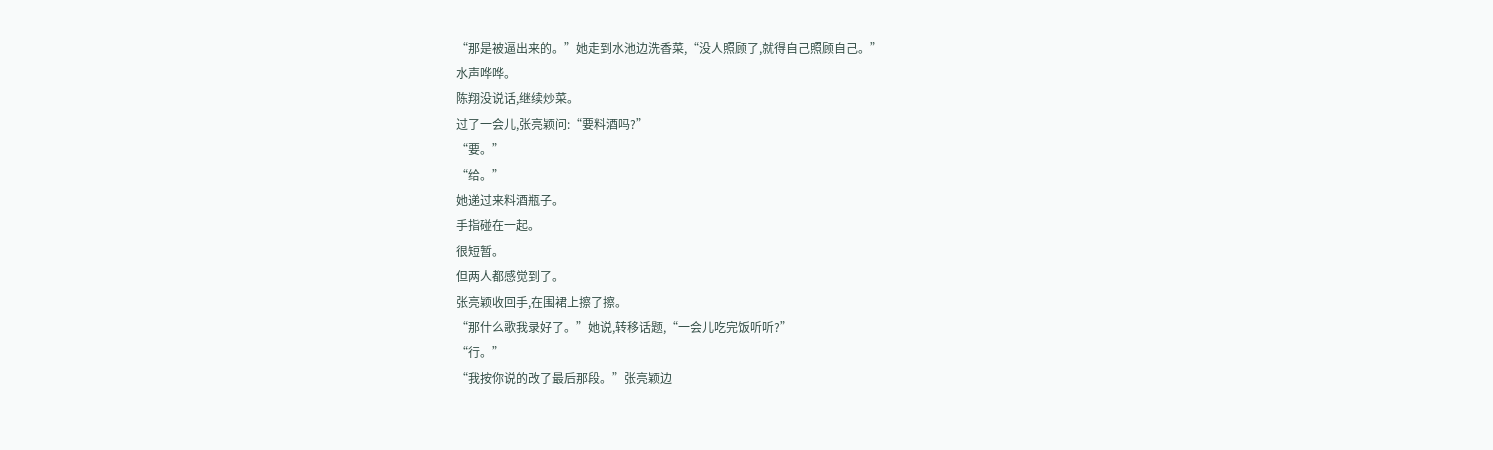“那是被逼出来的。”她走到水池边洗香菜,“没人照顾了,就得自己照顾自己。”
水声哗哗。
陈翔没说话,继续炒菜。
过了一会儿,张亮颖问:“要料酒吗?”
“要。”
“给。”
她递过来料酒瓶子。
手指碰在一起。
很短暂。
但两人都感觉到了。
张亮颖收回手,在围裙上擦了擦。
“那什么歌我录好了。”她说,转移话题,“一会儿吃完饭听听?”
“行。”
“我按你说的改了最后那段。”张亮颖边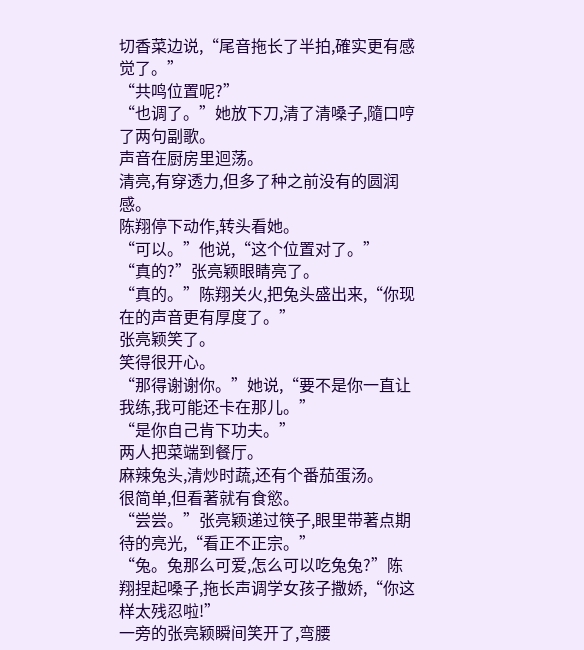切香菜边说,“尾音拖长了半拍,確实更有感觉了。”
“共鸣位置呢?”
“也调了。”她放下刀,清了清嗓子,隨口哼了两句副歌。
声音在厨房里迴荡。
清亮,有穿透力,但多了种之前没有的圆润感。
陈翔停下动作,转头看她。
“可以。”他说,“这个位置对了。”
“真的?”张亮颖眼睛亮了。
“真的。”陈翔关火,把兔头盛出来,“你现在的声音更有厚度了。”
张亮颖笑了。
笑得很开心。
“那得谢谢你。”她说,“要不是你一直让我练,我可能还卡在那儿。”
“是你自己肯下功夫。”
两人把菜端到餐厅。
麻辣兔头,清炒时蔬,还有个番茄蛋汤。
很简单,但看著就有食慾。
“尝尝。”张亮颖递过筷子,眼里带著点期待的亮光,“看正不正宗。”
“兔。兔那么可爱,怎么可以吃兔兔?”陈翔捏起嗓子,拖长声调学女孩子撒娇,“你这样太残忍啦!”
一旁的张亮颖瞬间笑开了,弯腰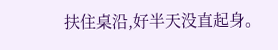扶住桌沿,好半天没直起身。